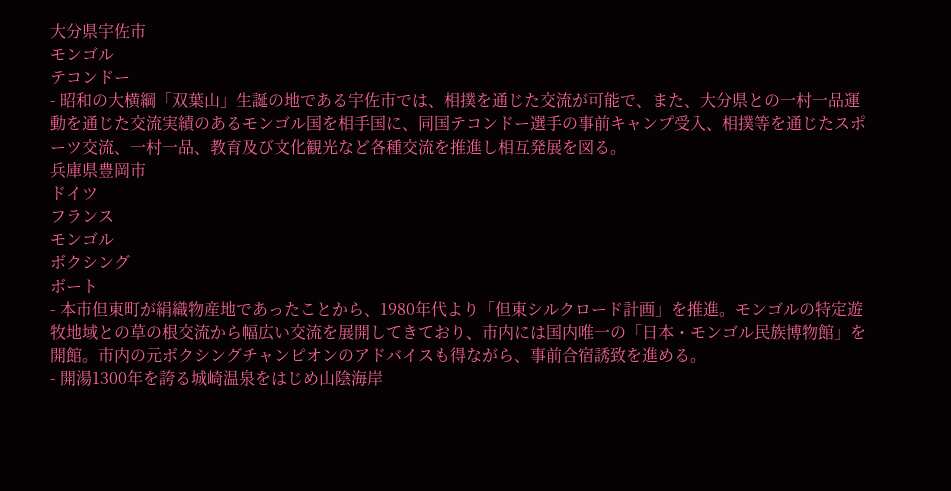大分県宇佐市
モンゴル
テコンドー
- 昭和の大横綱「双葉山」生誕の地である宇佐市では、相撲を通じた交流が可能で、また、大分県との一村一品運動を通じた交流実績のあるモンゴル国を相手国に、同国テコンドー選手の事前キャンプ受入、相撲等を通じたスポーツ交流、一村一品、教育及び文化観光など各種交流を推進し相互発展を図る。
兵庫県豊岡市
ドイツ
フランス
モンゴル
ボクシング
ボート
- 本市但東町が絹織物産地であったことから、1980年代より「但東シルクロード計画」を推進。モンゴルの特定遊牧地域との草の根交流から幅広い交流を展開してきており、市内には国内唯一の「日本・モンゴル民族博物館」を開館。市内の元ボクシングチャンピオンのアドバイスも得ながら、事前合宿誘致を進める。
- 開湯1300年を誇る城崎温泉をはじめ山陰海岸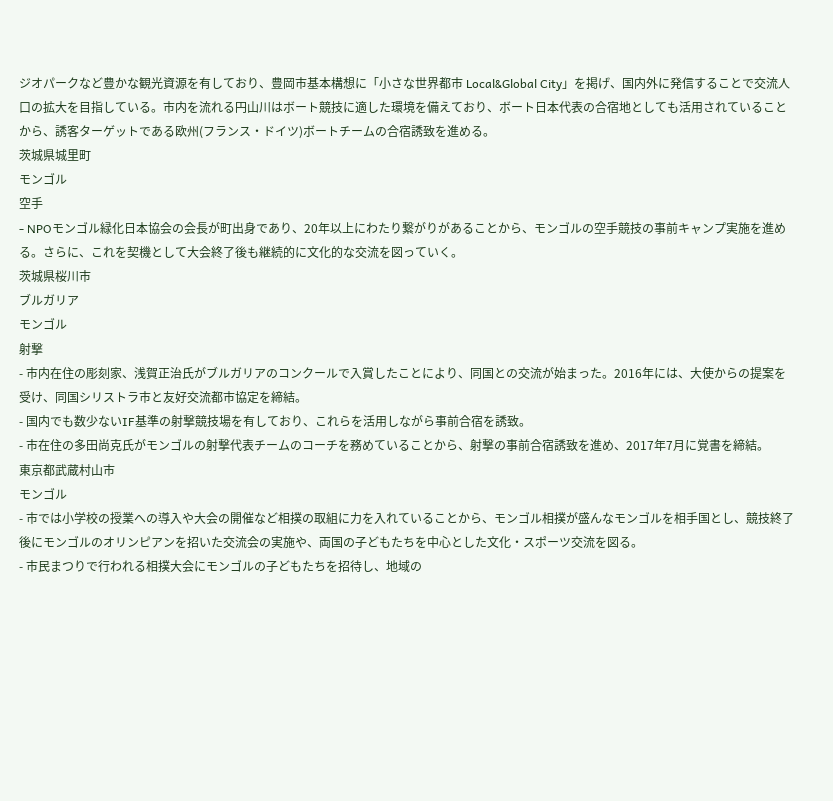ジオパークなど豊かな観光資源を有しており、豊岡市基本構想に「小さな世界都市 Local&Global City」を掲げ、国内外に発信することで交流人口の拡大を目指している。市内を流れる円山川はボート競技に適した環境を備えており、ボート日本代表の合宿地としても活用されていることから、誘客ターゲットである欧州(フランス・ドイツ)ボートチームの合宿誘致を進める。
茨城県城里町
モンゴル
空手
- NPOモンゴル緑化日本協会の会長が町出身であり、20年以上にわたり繋がりがあることから、モンゴルの空手競技の事前キャンプ実施を進める。さらに、これを契機として大会終了後も継続的に文化的な交流を図っていく。
茨城県桜川市
ブルガリア
モンゴル
射撃
- 市内在住の彫刻家、浅賀正治氏がブルガリアのコンクールで入賞したことにより、同国との交流が始まった。2016年には、大使からの提案を受け、同国シリストラ市と友好交流都市協定を締結。
- 国内でも数少ないIF基準の射撃競技場を有しており、これらを活用しながら事前合宿を誘致。
- 市在住の多田尚克氏がモンゴルの射撃代表チームのコーチを務めていることから、射撃の事前合宿誘致を進め、2017年7月に覚書を締結。
東京都武蔵村山市
モンゴル
- 市では小学校の授業への導入や大会の開催など相撲の取組に力を入れていることから、モンゴル相撲が盛んなモンゴルを相手国とし、競技終了後にモンゴルのオリンピアンを招いた交流会の実施や、両国の子どもたちを中心とした文化・スポーツ交流を図る。
- 市民まつりで行われる相撲大会にモンゴルの子どもたちを招待し、地域の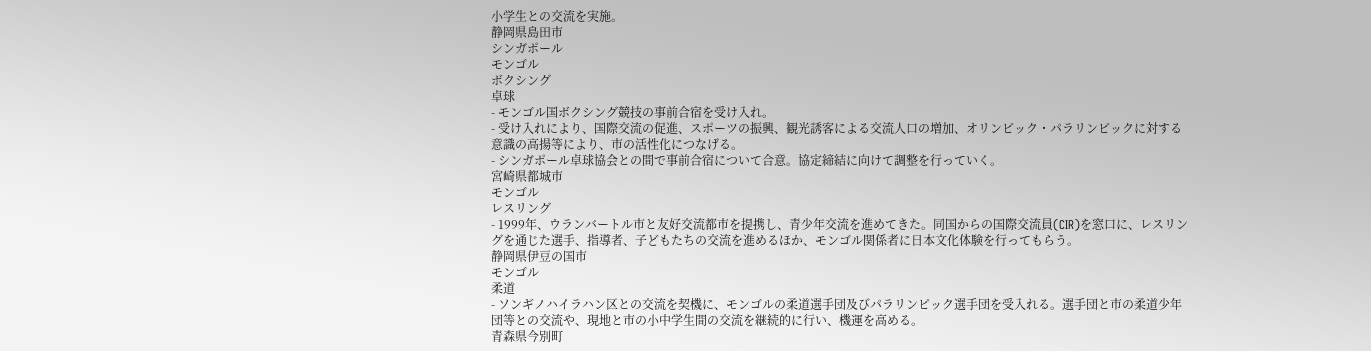小学生との交流を実施。
静岡県島田市
シンガポール
モンゴル
ボクシング
卓球
- モンゴル国ボクシング競技の事前合宿を受け入れ。
- 受け入れにより、国際交流の促進、スポーツの振興、観光誘客による交流人口の増加、オリンピック・パラリンピックに対する意識の高揚等により、市の活性化につなげる。
- シンガポール卓球協会との間で事前合宿について合意。協定締結に向けて調整を行っていく。
宮崎県都城市
モンゴル
レスリング
- 1999年、ウランバートル市と友好交流都市を提携し、青少年交流を進めてきた。同国からの国際交流員(CIR)を窓口に、レスリングを通じた選手、指導者、子どもたちの交流を進めるほか、モンゴル関係者に日本文化体験を行ってもらう。
静岡県伊豆の国市
モンゴル
柔道
- ソンギノハイラハン区との交流を契機に、モンゴルの柔道選手団及びパラリンピック選手団を受入れる。選手団と市の柔道少年団等との交流や、現地と市の小中学生間の交流を継続的に行い、機運を高める。
青森県今別町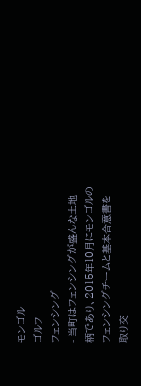モンゴル
ゴルフ
フェンシング
- 当町はフェンシングが盛んな土地柄であり、2015年10月にモンゴルのフェンシングチームと基本合意書を取り交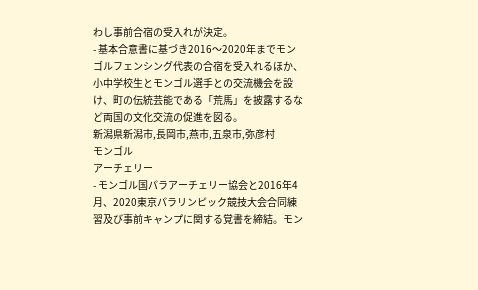わし事前合宿の受入れが決定。
- 基本合意書に基づき2016〜2020年までモンゴルフェンシング代表の合宿を受入れるほか、小中学校生とモンゴル選手との交流機会を設け、町の伝統芸能である「荒馬」を披露するなど両国の文化交流の促進を図る。
新潟県新潟市,長岡市,燕市,五泉市,弥彦村
モンゴル
アーチェリー
- モンゴル国パラアーチェリー協会と2016年4月、2020東京パラリンピック競技大会合同練習及び事前キャンプに関する覚書を締結。モン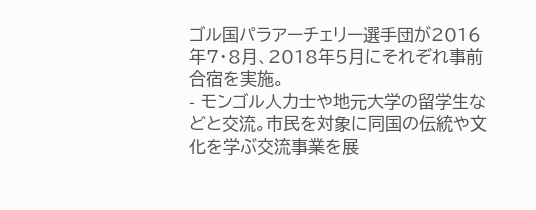ゴル国パラアーチェリー選手団が2016年7・8月、2018年5月にそれぞれ事前合宿を実施。
- モンゴル人力士や地元大学の留学生などと交流。市民を対象に同国の伝統や文化を学ぶ交流事業を展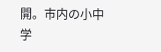開。市内の小中学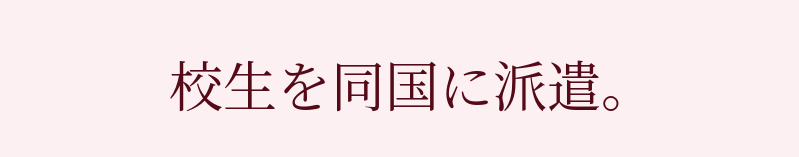校生を同国に派遣。